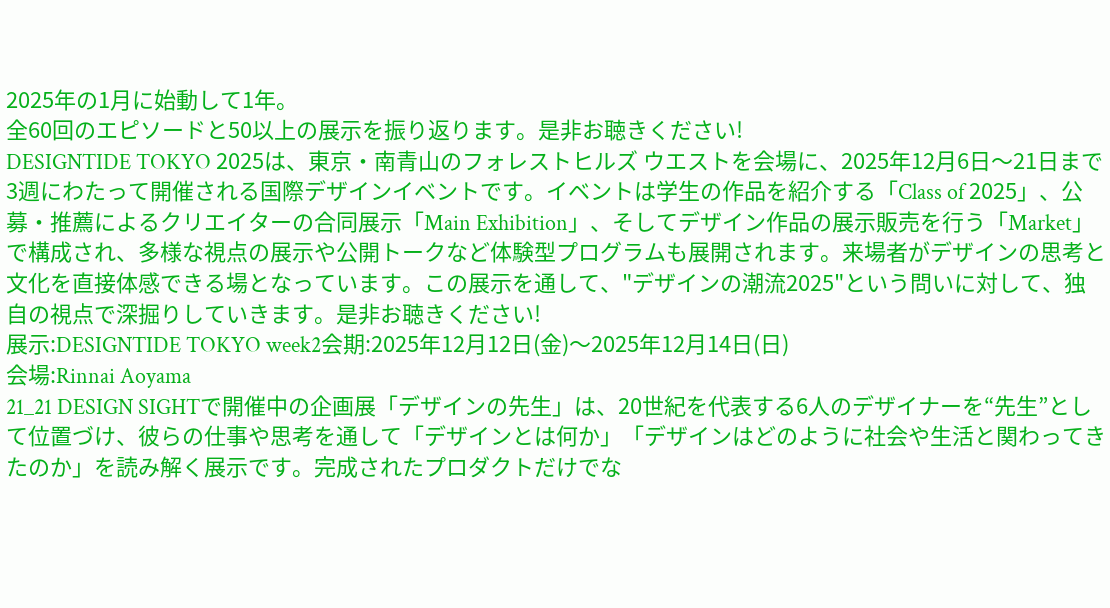2025年の1月に始動して1年。
全60回のエピソードと50以上の展示を振り返ります。是非お聴きください!
DESIGNTIDE TOKYO 2025は、東京・南青山のフォレストヒルズ ウエストを会場に、2025年12月6日〜21日まで3週にわたって開催される国際デザインイベントです。イベントは学生の作品を紹介する「Class of 2025」、公募・推薦によるクリエイターの合同展示「Main Exhibition」、そしてデザイン作品の展示販売を行う「Market」で構成され、多様な視点の展示や公開トークなど体験型プログラムも展開されます。来場者がデザインの思考と文化を直接体感できる場となっています。この展示を通して、"デザインの潮流2025"という問いに対して、独自の視点で深掘りしていきます。是非お聴きください!
展示:DESIGNTIDE TOKYO week2会期:2025年12月12日(金)〜2025年12月14日(日)
会場:Rinnai Aoyama
21_21 DESIGN SIGHTで開催中の企画展「デザインの先生」は、20世紀を代表する6人のデザイナーを“先生”として位置づけ、彼らの仕事や思考を通して「デザインとは何か」「デザインはどのように社会や生活と関わってきたのか」を読み解く展示です。完成されたプロダクトだけでな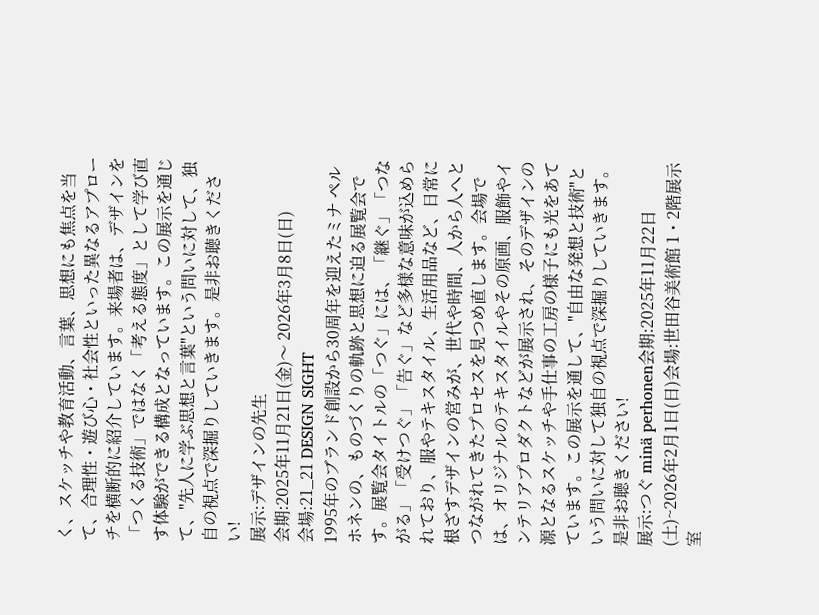く、スケッチや教育活動、言葉、思想にも焦点を当て、合理性・遊び心・社会性といった異なるアプローチを横断的に紹介しています。来場者は、デザインを「つくる技術」ではなく「考える態度」として学び直す体験ができる構成となっています。この展示を通じて、"先人に学ぶ思想と言葉"という問いに対して、独自の視点で深掘りしていきます。是非お聴きください!
展示:デザインの先生
会期:2025年11月21日(金)〜 2026年3月8日(日)
会場:21_21 DESIGN SIGHT
1995年のブランド創設から30周年を迎えたミナ ペルホネンの、ものづくりの軌跡と思想に迫る展覧会です。展覧会タイトルの「つぐ」には、「継ぐ」「つながる」「受けつぐ」「告ぐ」など多様な意味が込められており、服やテキスタイル、生活用品など、日常に根ざすデザインの営みが、世代や時間、人から人へとつながれてきたプロセスを見つめ直します。会場では、オリジナルのテキスタイルやその原画、服飾やインテリアプロダクトなどが展示され、そのデザインの源となるスケッチや手仕事の工房の様子にも光をあてています。この展示を通して、"自由な発想と技術"という問いに対して独自の視点で深掘りしていきます。是非お聴きください!
展示:つぐ minä perhonen会期:2025年11月22日(土)~2026年2月1日(日)会場:世田谷美術館 1・2階展示室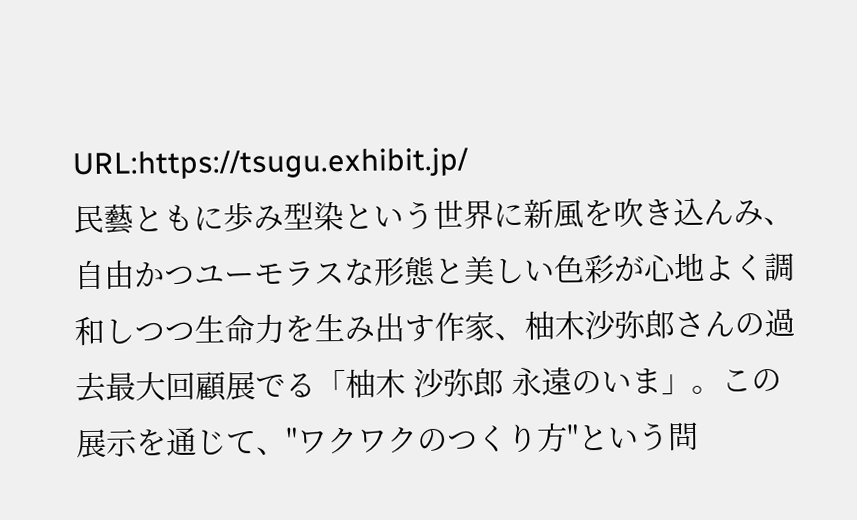URL:https://tsugu.exhibit.jp/
民藝ともに歩み型染という世界に新風を吹き込んみ、自由かつユーモラスな形態と美しい色彩が心地よく調和しつつ生命力を生み出す作家、柚木沙弥郎さんの過去最大回顧展でる「柚木 沙弥郎 永遠のいま」。この展示を通じて、"ワクワクのつくり方"という問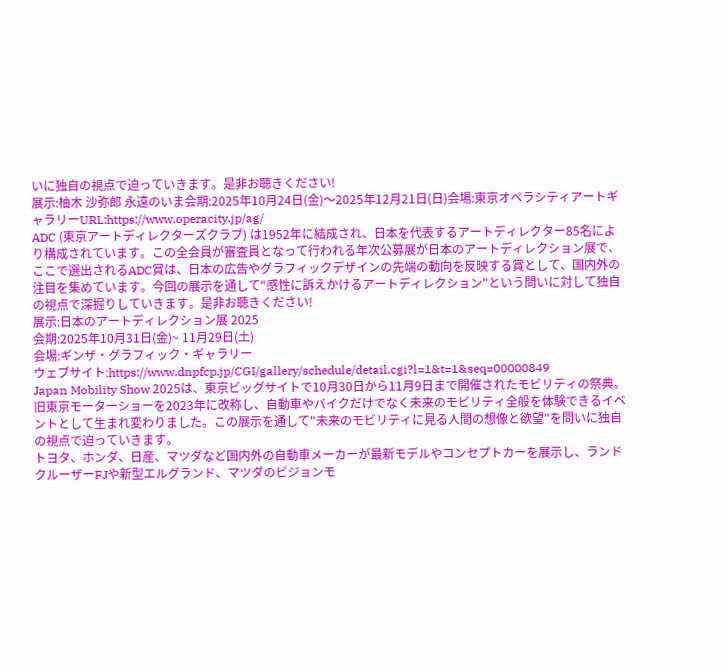いに独自の視点で迫っていきます。是非お聴きください!
展示:柚木 沙弥郎 永遠のいま会期:2025年10月24日(金)〜2025年12月21日(日)会場:東京オペラシティアートギャラリーURL:https://www.operacity.jp/ag/
ADC (東京アートディレクターズクラブ) は1952年に結成され、日本を代表するアートディレクター85名により構成されています。この全会員が審査員となって行われる年次公募展が日本のアートディレクション展で、ここで選出されるADC賞は、日本の広告やグラフィックデザインの先端の動向を反映する賞として、国内外の注目を集めています。今回の展示を通して"感性に訴えかけるアートディレクション"という問いに対して独自の視点で深掘りしていきます。是非お聴きください!
展示:日本のアートディレクション展 2025
会期:2025年10月31日(金)~ 11月29日(土)
会場:ギンザ・グラフィック・ギャラリー
ウェブサイト:https://www.dnpfcp.jp/CGI/gallery/schedule/detail.cgi?l=1&t=1&seq=00000849
Japan Mobility Show 2025は、東京ビッグサイトで10月30日から11月9日まで開催されたモビリティの祭典。旧東京モーターショーを2023年に改称し、自動車やバイクだけでなく未来のモビリティ全般を体験できるイベントとして生まれ変わりました。この展示を通して"未来のモビリティに見る人間の想像と欲望"を問いに独自の視点で迫っていきます。
トヨタ、ホンダ、日産、マツダなど国内外の自動車メーカーが最新モデルやコンセプトカーを展示し、ランドクルーザーFJや新型エルグランド、マツダのビジョンモ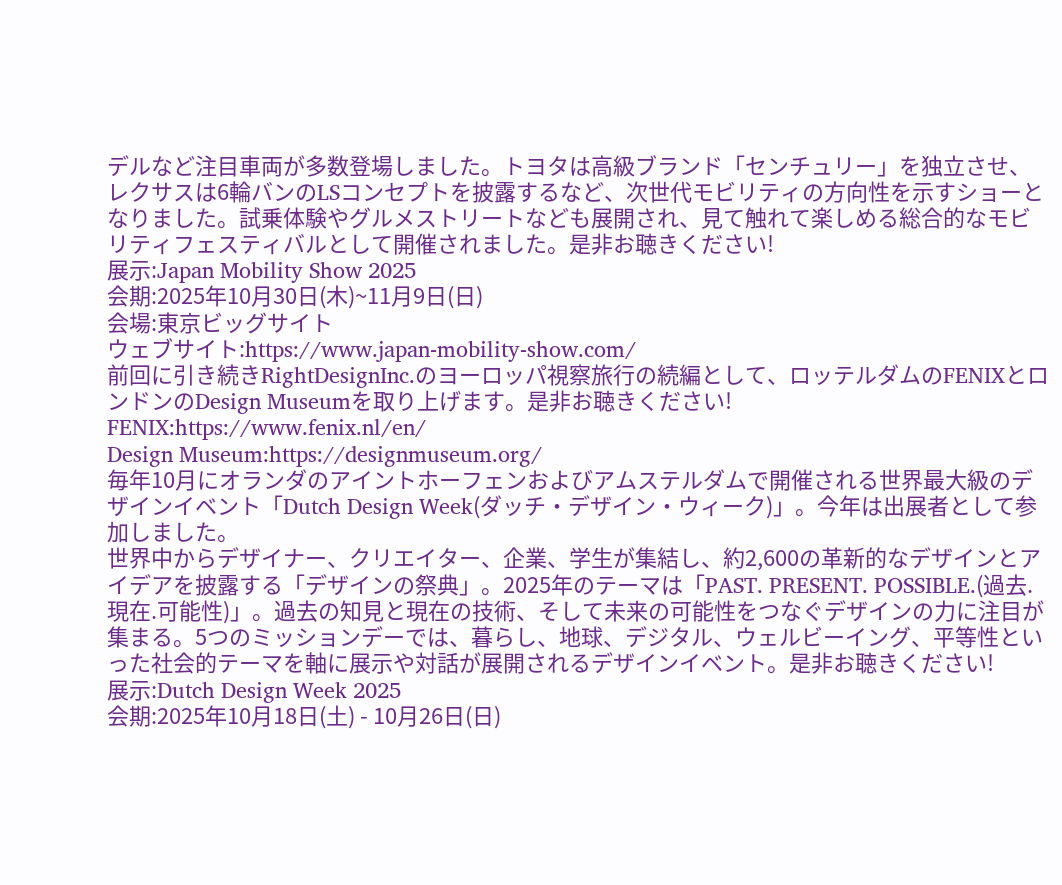デルなど注目車両が多数登場しました。トヨタは高級ブランド「センチュリー」を独立させ、レクサスは6輪バンのLSコンセプトを披露するなど、次世代モビリティの方向性を示すショーとなりました。試乗体験やグルメストリートなども展開され、見て触れて楽しめる総合的なモビリティフェスティバルとして開催されました。是非お聴きください!
展示:Japan Mobility Show 2025
会期:2025年10月30日(木)~11月9日(日)
会場:東京ビッグサイト
ウェブサイト:https://www.japan-mobility-show.com/
前回に引き続きRightDesignInc.のヨーロッパ視察旅行の続編として、ロッテルダムのFENIXとロンドンのDesign Museumを取り上げます。是非お聴きください!
FENIX:https://www.fenix.nl/en/
Design Museum:https://designmuseum.org/
毎年10月にオランダのアイントホーフェンおよびアムステルダムで開催される世界最大級のデザインイベント「Dutch Design Week(ダッチ・デザイン・ウィーク)」。今年は出展者として参加しました。
世界中からデザイナー、クリエイター、企業、学生が集結し、約2,600の革新的なデザインとアイデアを披露する「デザインの祭典」。2025年のテーマは「PAST. PRESENT. POSSIBLE.(過去.現在.可能性)」。過去の知見と現在の技術、そして未来の可能性をつなぐデザインの力に注目が集まる。5つのミッションデーでは、暮らし、地球、デジタル、ウェルビーイング、平等性といった社会的テーマを軸に展示や対話が展開されるデザインイベント。是非お聴きください!
展示:Dutch Design Week 2025
会期:2025年10月18日(土) - 10月26日(日)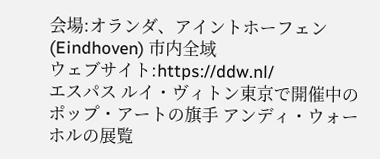会場:オランダ、アイントホーフェン(Eindhoven) 市内全域
ウェブサイト:https://ddw.nl/
エスパス ルイ・ヴィトン東京で開催中のポップ・アートの旗手 アンディ・ウォーホルの展覧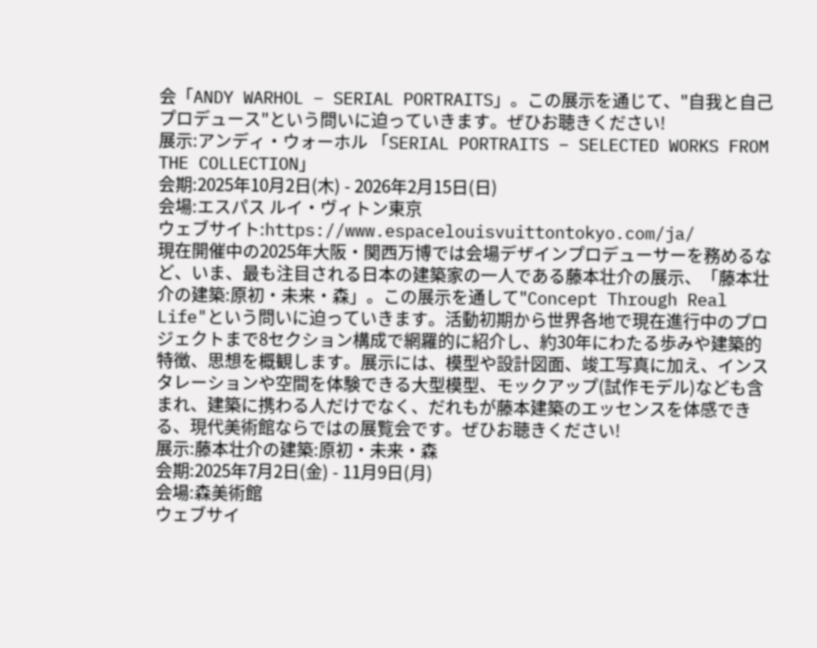会「ANDY WARHOL – SERIAL PORTRAITS」。この展示を通じて、"自我と自己プロデュース"という問いに迫っていきます。ぜひお聴きください!
展示:アンディ・ウォーホル 「SERIAL PORTRAITS – SELECTED WORKS FROM THE COLLECTION」
会期:2025年10月2日(木) - 2026年2月15日(日)
会場:エスパス ルイ・ヴィトン東京
ウェブサイト:https://www.espacelouisvuittontokyo.com/ja/
現在開催中の2025年大阪・関西万博では会場デザインプロデューサーを務めるなど、いま、最も注目される日本の建築家の一人である藤本壮介の展示、「藤本壮介の建築:原初・未来・森」。この展示を通して"Concept Through Real Life"という問いに迫っていきます。活動初期から世界各地で現在進行中のプロジェクトまで8セクション構成で網羅的に紹介し、約30年にわたる歩みや建築的特徴、思想を概観します。展示には、模型や設計図面、竣工写真に加え、インスタレーションや空間を体験できる大型模型、モックアップ(試作モデル)なども含まれ、建築に携わる人だけでなく、だれもが藤本建築のエッセンスを体感できる、現代美術館ならではの展覧会です。ぜひお聴きください!
展示:藤本壮介の建築:原初・未来・森
会期:2025年7月2日(金) - 11月9日(月)
会場:森美術館
ウェブサイ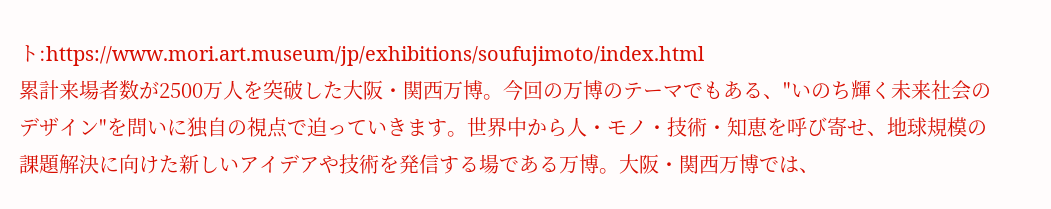ト:https://www.mori.art.museum/jp/exhibitions/soufujimoto/index.html
累計来場者数が2500万人を突破した大阪・関西万博。今回の万博のテーマでもある、"いのち輝く未来社会のデザイン"を問いに独自の視点で迫っていきます。世界中から人・モノ・技術・知恵を呼び寄せ、地球規模の課題解決に向けた新しいアイデアや技術を発信する場である万博。大阪・関西万博では、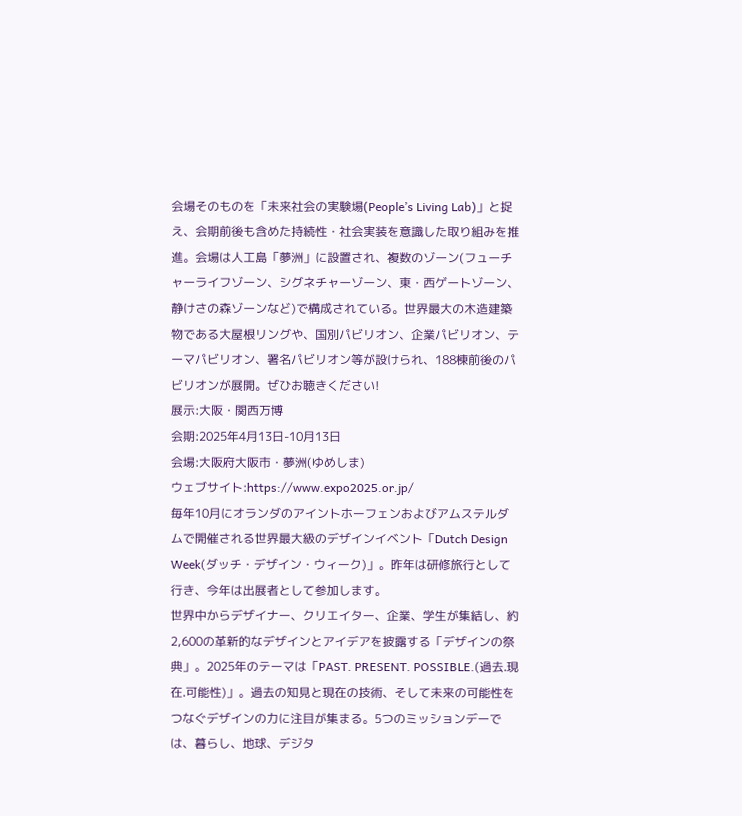会場そのものを「未来社会の実験場(People’s Living Lab)」と捉え、会期前後も含めた持続性・社会実装を意識した取り組みを推進。会場は人工島「夢洲」に設置され、複数のゾーン(フューチャーライフゾーン、シグネチャーゾーン、東・西ゲートゾーン、静けさの森ゾーンなど)で構成されている。世界最大の木造建築物である大屋根リングや、国別パビリオン、企業パビリオン、テーマパビリオン、署名パビリオン等が設けられ、188棟前後のパビリオンが展開。ぜひお聴きください!
展示:大阪・関西万博
会期:2025年4月13日-10月13日
会場:大阪府大阪市・夢洲(ゆめしま)
ウェブサイト:https://www.expo2025.or.jp/
毎年10月にオランダのアイントホーフェンおよびアムステルダムで開催される世界最大級のデザインイベント「Dutch Design Week(ダッチ・デザイン・ウィーク)」。昨年は研修旅行として行き、今年は出展者として参加します。
世界中からデザイナー、クリエイター、企業、学生が集結し、約2,600の革新的なデザインとアイデアを披露する「デザインの祭典」。2025年のテーマは「PAST. PRESENT. POSSIBLE.(過去.現在.可能性)」。過去の知見と現在の技術、そして未来の可能性をつなぐデザインの力に注目が集まる。5つのミッションデーでは、暮らし、地球、デジタ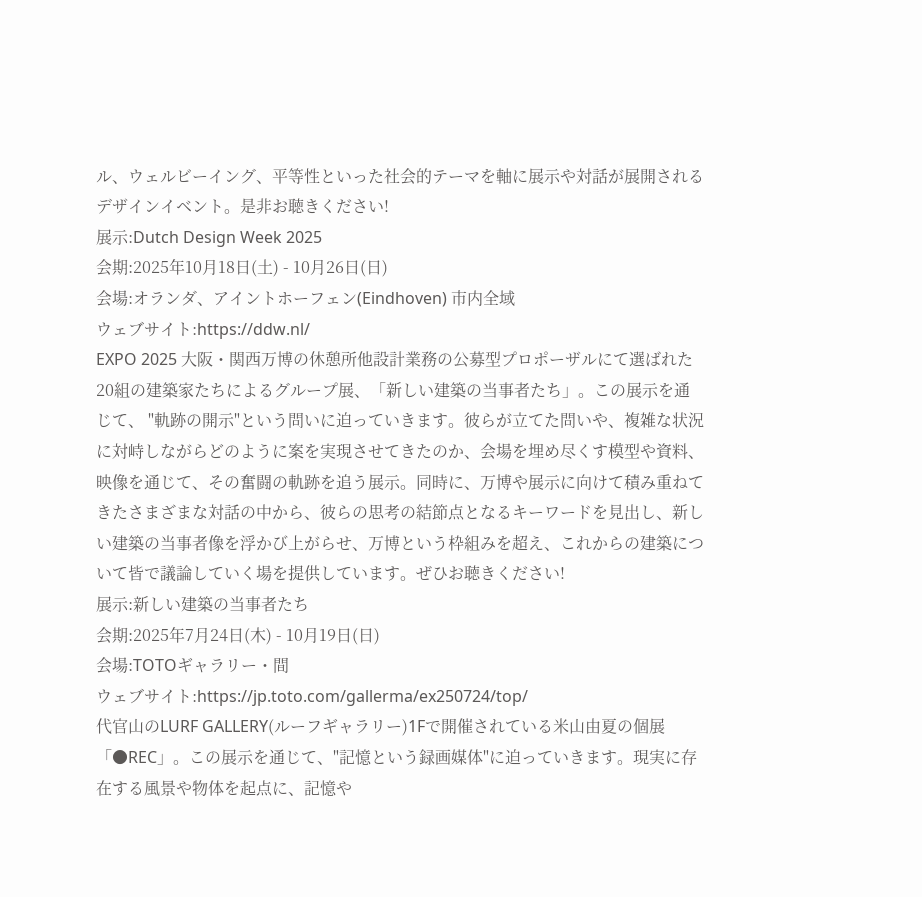ル、ウェルビーイング、平等性といった社会的テーマを軸に展示や対話が展開されるデザインイベント。是非お聴きください!
展示:Dutch Design Week 2025
会期:2025年10月18日(土) - 10月26日(日)
会場:オランダ、アイントホーフェン(Eindhoven) 市内全域
ウェブサイト:https://ddw.nl/
EXPO 2025 大阪・関西万博の休憩所他設計業務の公募型プロポーザルにて選ばれた20組の建築家たちによるグループ展、「新しい建築の当事者たち」。この展示を通じて、 "軌跡の開示"という問いに迫っていきます。彼らが立てた問いや、複雑な状況に対峙しながらどのように案を実現させてきたのか、会場を埋め尽くす模型や資料、映像を通じて、その奮闘の軌跡を追う展示。同時に、万博や展示に向けて積み重ねてきたさまざまな対話の中から、彼らの思考の結節点となるキーワードを見出し、新しい建築の当事者像を浮かび上がらせ、万博という枠組みを超え、これからの建築について皆で議論していく場を提供しています。ぜひお聴きください!
展示:新しい建築の当事者たち
会期:2025年7月24日(木) - 10月19日(日)
会場:TOTOギャラリー・間
ウェブサイト:https://jp.toto.com/gallerma/ex250724/top/
代官山のLURF GALLERY(ルーフギャラリー)1Fで開催されている米山由夏の個展「●REC」。この展示を通じて、"記憶という録画媒体"に迫っていきます。現実に存在する風景や物体を起点に、記憶や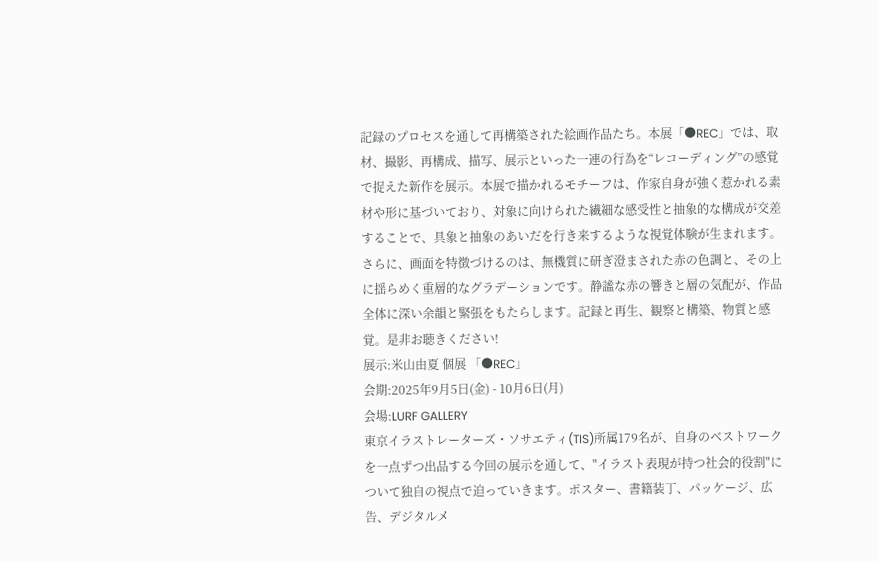記録のプロセスを通して再構築された絵画作品たち。本展「●REC」では、取材、撮影、再構成、描写、展示といった一連の行為を“レコーディング”の感覚で捉えた新作を展示。本展で描かれるモチーフは、作家自身が強く惹かれる素材や形に基づいており、対象に向けられた繊細な感受性と抽象的な構成が交差することで、具象と抽象のあいだを行き来するような視覚体験が生まれます。さらに、画面を特徴づけるのは、無機質に研ぎ澄まされた赤の色調と、その上に揺らめく重層的なグラデーションです。静謐な赤の響きと層の気配が、作品全体に深い余韻と緊張をもたらします。記録と再生、観察と構築、物質と感覚。是非お聴きください!
展示:米山由夏 個展 「●REC」
会期:2025年9月5日(金) - 10月6日(月)
会場:LURF GALLERY
東京イラストレーターズ・ソサエティ(TIS)所属179名が、自身のベストワークを一点ずつ出品する今回の展示を通して、"イラスト表現が持つ社会的役割"について独自の視点で迫っていきます。ポスター、書籍装丁、パッケージ、広告、デジタルメ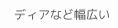ディアなど幅広い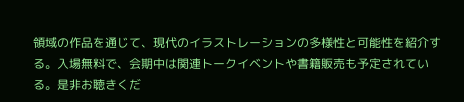領域の作品を通じて、現代のイラストレーションの多様性と可能性を紹介する。入場無料で、会期中は関連トークイベントや書籍販売も予定されている。是非お聴きくだ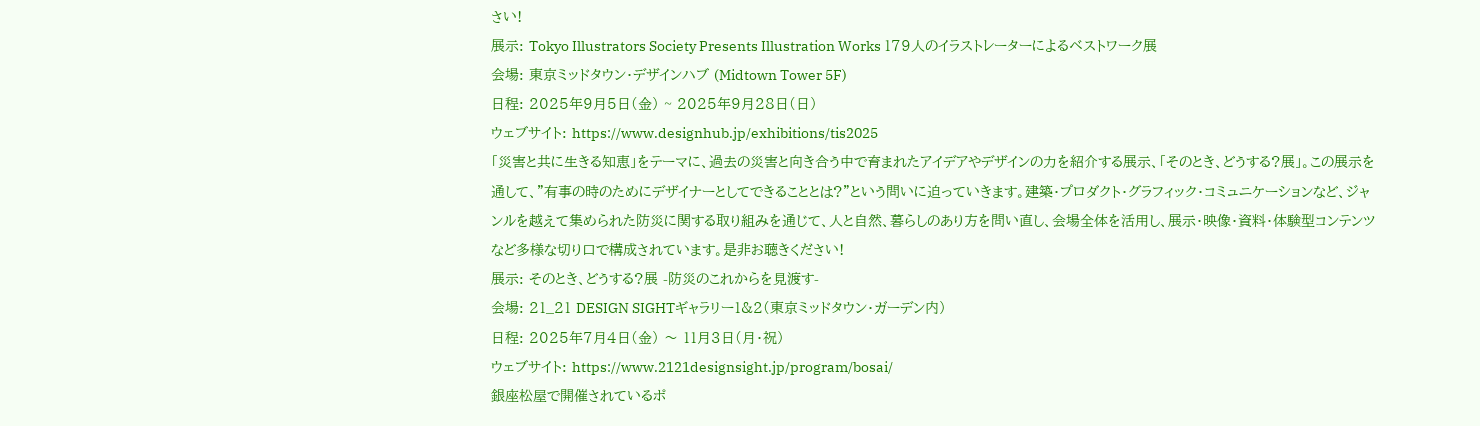さい!
展示: Tokyo Illustrators Society Presents Illustration Works 179人のイラストレーターによるベストワーク展
会場: 東京ミッドタウン・デザインハブ (Midtown Tower 5F)
日程: 2025年9月5日(金) ~ 2025年9月28日(日)
ウェブサイト: https://www.designhub.jp/exhibitions/tis2025
「災害と共に生きる知恵」をテーマに、過去の災害と向き合う中で育まれたアイデアやデザインの力を紹介する展示、「そのとき、どうする?展」。この展示を通して、"有事の時のためにデザイナーとしてできることとは?"という問いに迫っていきます。建築・プロダクト・グラフィック・コミュニケーションなど、ジャンルを越えて集められた防災に関する取り組みを通じて、人と自然、暮らしのあり方を問い直し、会場全体を活用し、展示・映像・資料・体験型コンテンツなど多様な切り口で構成されています。是非お聴きください!
展示: そのとき、どうする?展 -防災のこれからを見渡す-
会場: 21_21 DESIGN SIGHTギャラリー1&2(東京ミッドタウン・ガーデン内)
日程: 2025年7月4日(金) 〜 11月3日(月・祝)
ウェブサイト: https://www.2121designsight.jp/program/bosai/
銀座松屋で開催されているポ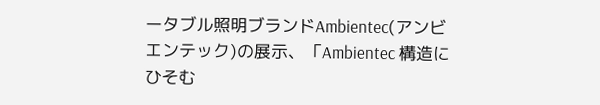ータブル照明ブランドAmbientec(アンビエンテック)の展示、「Ambientec 構造にひそむ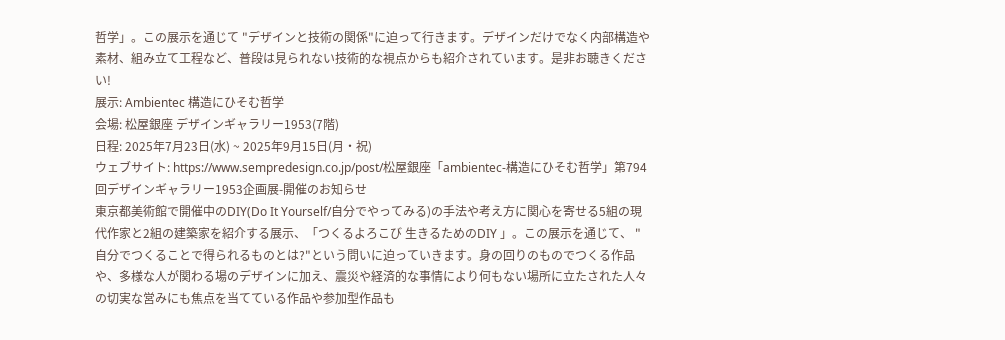哲学」。この展示を通じて "デザインと技術の関係"に迫って行きます。デザインだけでなく内部構造や素材、組み立て工程など、普段は見られない技術的な視点からも紹介されています。是非お聴きください!
展示: Ambientec 構造にひそむ哲学
会場: 松屋銀座 デザインギャラリー1953(7階)
日程: 2025年7月23日(水) ~ 2025年9月15日(月・祝)
ウェブサイト: https://www.sempredesign.co.jp/post/松屋銀座「ambientec-構造にひそむ哲学」第794回デザインギャラリー1953企画展-開催のお知らせ
東京都美術館で開催中のDIY(Do It Yourself/自分でやってみる)の手法や考え方に関心を寄せる5組の現代作家と2組の建築家を紹介する展示、「つくるよろこび 生きるためのDIY 」。この展示を通じて、 "自分でつくることで得られるものとは?"という問いに迫っていきます。身の回りのものでつくる作品や、多様な人が関わる場のデザインに加え、震災や経済的な事情により何もない場所に立たされた人々の切実な営みにも焦点を当てている作品や参加型作品も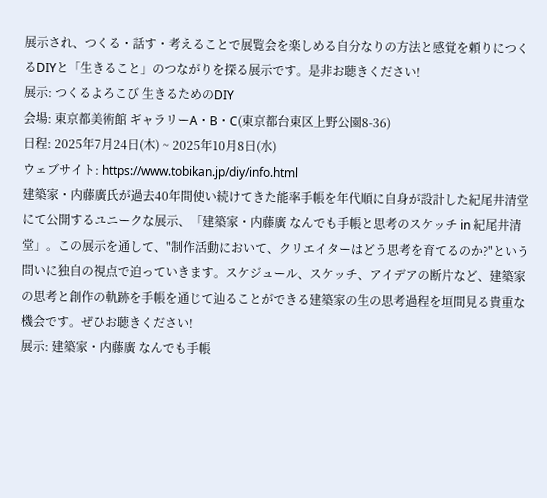展示され、つくる・話す・考えることで展覧会を楽しめる自分なりの方法と感覚を頼りにつくるDIYと「生きること」のつながりを探る展示です。是非お聴きください!
展示: つくるよろこび 生きるためのDIY
会場: 東京都美術館 ギャラリーA・B・C(東京都台東区上野公園8-36)
日程: 2025年7月24日(木) ~ 2025年10月8日(水)
ウェブサイト: https://www.tobikan.jp/diy/info.html
建築家・内藤廣氏が過去40年間使い続けてきた能率手帳を年代順に自身が設計した紀尾井清堂にて公開するユニークな展示、「建築家・内藤廣 なんでも手帳と思考のスケッチ in 紀尾井清堂」。この展示を通して、"制作活動において、クリエイターはどう思考を育てるのか?"という問いに独自の視点で迫っていきます。スケジュール、スケッチ、アイデアの断片など、建築家の思考と創作の軌跡を手帳を通じて辿ることができる建築家の生の思考過程を垣間見る貴重な機会です。ぜひお聴きください!
展示: 建築家・内藤廣 なんでも手帳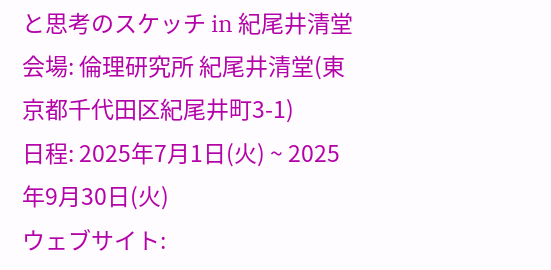と思考のスケッチ in 紀尾井清堂
会場: 倫理研究所 紀尾井清堂(東京都千代田区紀尾井町3-1)
日程: 2025年7月1日(火) ~ 2025年9月30日(火)
ウェブサイト: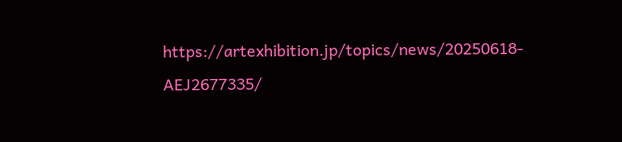https://artexhibition.jp/topics/news/20250618-AEJ2677335/